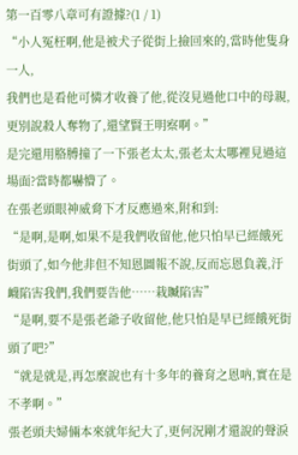第一百零八章可有證據?(1 / 1)
“小人冤枉啊,他是被犬子從街上撿回來的,當時他隻身一人,
我們也是看他可憐才收養了他,從沒見過他口中的母親,更別說殺人奪物了,還望賢王明察啊。”
是完還用胳膊撞了一下張老太太,張老太太哪裡見過這場面?當時都嚇懵了。
在張老頭眼神威脅下才反應過來,附和到:
“是啊,是啊,如果不是我們收留他,他只怕早已經餓死街頭了,如今他非但不知恩圖報不說,反而忘恩負義,汙衊陷害我們,我們要告他……栽贓陷害”
“是啊,要不是張老爺子收留他,他只怕是早已經餓死街頭了吧?”
“就是就是,再怎麼說也有十多年的養育之恩吶,實在是不孝啊。”
張老頭夫婦倆本來就年紀大了,更何況剛才還說的聲淚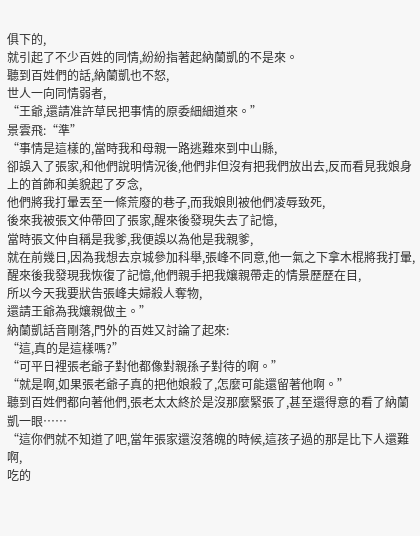俱下的,
就引起了不少百姓的同情,紛紛指著起納蘭凱的不是來。
聽到百姓們的話,納蘭凱也不怒,
世人一向同情弱者,
“王爺,還請准許草民把事情的原委細細道來。”
景雲飛:“準”
“事情是這樣的,當時我和母親一路逃難來到中山縣,
卻誤入了張家,和他們說明情況後,他們非但沒有把我們放出去,反而看見我娘身上的首飾和美貌起了歹念,
他們將我打暈丟至一條荒廢的巷子,而我娘則被他們凌辱致死,
後來我被張文仲帶回了張家,醒來後發現失去了記憶,
當時張文仲自稱是我爹,我便誤以為他是我親爹,
就在前幾日,因為我想去京城參加科舉,張峰不同意,他一氣之下拿木棍將我打暈,
醒來後我發現我恢復了記憶,他們親手把我孃親帶走的情景歷歷在目,
所以今天我要狀告張峰夫婦殺人奪物,
還請王爺為我孃親做主。”
納蘭凱話音剛落,門外的百姓又討論了起來:
“這,真的是這樣嗎?”
“可平日裡張老爺子對他都像對親孫子對待的啊。”
“就是啊,如果張老爺子真的把他娘殺了,怎麼可能還留著他啊。”
聽到百姓們都向著他們,張老太太終於是沒那麼緊張了,甚至還得意的看了納蘭凱一眼……
“這你們就不知道了吧,當年張家還沒落魄的時候,這孩子過的那是比下人還難啊,
吃的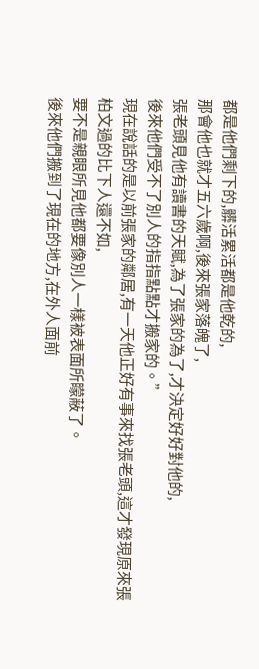都是他們剩下的,髒活累活都是他乾的,
那會他也就才五六歲啊,後來張家落魄了,
張老頭見他有讀書的天賦,為了張家的為了,才決定好好對他的,
後來他們受不了別人的指指點點才搬家的。”
現在說話的是以前張家的鄰居,有一天他正好有事來找張老頭,這才發現原來張柏文過的比下人還不如,
要不是親眼所見他都要像別人一樣被表面所矇蔽了。
後來他們搬到了現在的地方,在外人面前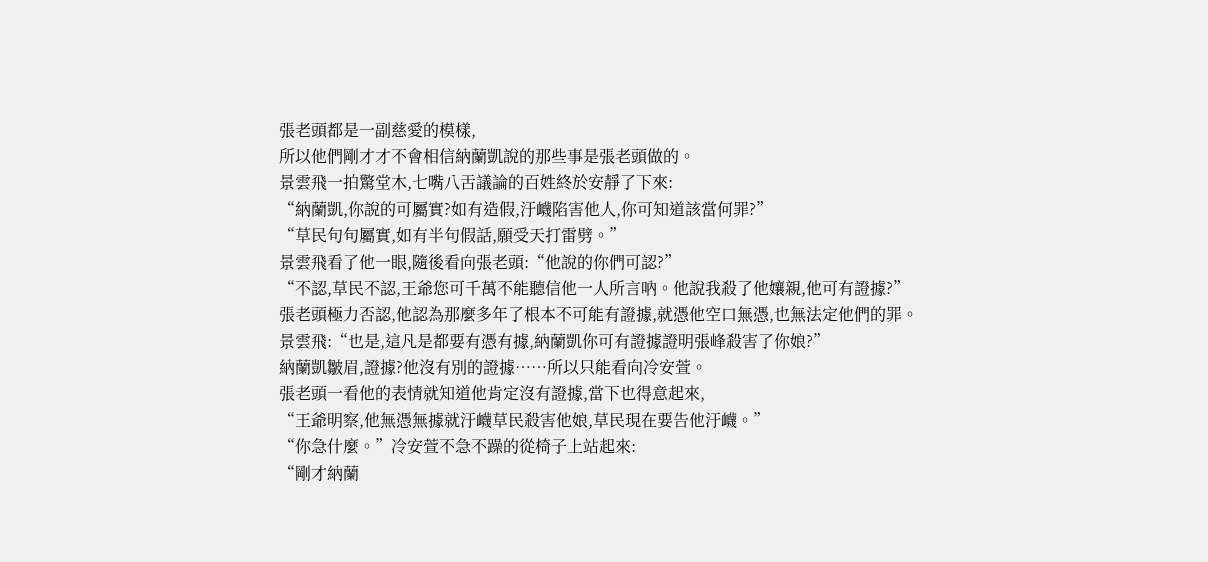張老頭都是一副慈愛的模樣,
所以他們剛才才不會相信納蘭凱說的那些事是張老頭做的。
景雲飛一拍驚堂木,七嘴八舌議論的百姓終於安靜了下來:
“納蘭凱,你說的可屬實?如有造假,汙衊陷害他人,你可知道該當何罪?”
“草民句句屬實,如有半句假話,願受天打雷劈。”
景雲飛看了他一眼,隨後看向張老頭:“他說的你們可認?”
“不認,草民不認,王爺您可千萬不能聽信他一人所言吶。他說我殺了他孃親,他可有證據?”
張老頭極力否認,他認為那麼多年了根本不可能有證據,就憑他空口無憑,也無法定他們的罪。
景雲飛:“也是,這凡是都要有憑有據,納蘭凱你可有證據證明張峰殺害了你娘?”
納蘭凱皺眉,證據?他沒有別的證據……所以只能看向冷安萱。
張老頭一看他的表情就知道他肯定沒有證據,當下也得意起來,
“王爺明察,他無憑無據就汙衊草民殺害他娘,草民現在要告他汙衊。”
“你急什麼。”冷安萱不急不躁的從椅子上站起來:
“剛才納蘭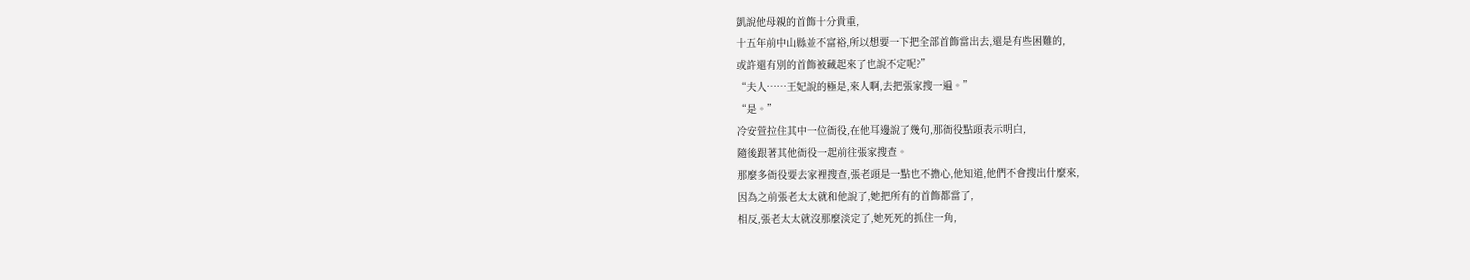凱說他母親的首飾十分貴重,
十五年前中山縣並不富裕,所以想要一下把全部首飾當出去,還是有些困難的,
或許還有別的首飾被藏起來了也說不定呢?”
“夫人……王妃說的極是,來人啊,去把張家搜一遍。”
“是。”
冷安萱拉住其中一位衙役,在他耳邊說了幾句,那衙役點頭表示明白,
隨後跟著其他衙役一起前往張家搜查。
那麼多衙役要去家裡搜查,張老頭是一點也不擔心,他知道,他們不會搜出什麼來,
因為之前張老太太就和他說了,她把所有的首飾都當了,
相反,張老太太就沒那麼淡定了,她死死的抓住一角,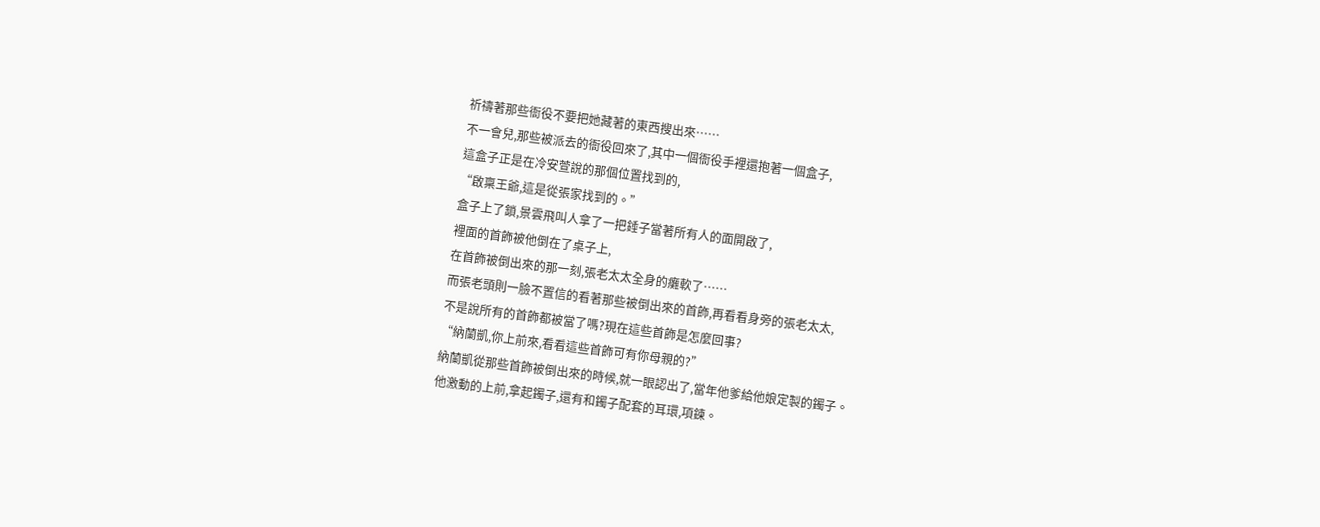祈禱著那些衙役不要把她藏著的東西搜出來……
不一會兒,那些被派去的衙役回來了,其中一個衙役手裡還抱著一個盒子,
這盒子正是在冷安萱說的那個位置找到的,
“啟稟王爺,這是從張家找到的。”
盒子上了鎖,景雲飛叫人拿了一把錘子當著所有人的面開啟了,
裡面的首飾被他倒在了桌子上,
在首飾被倒出來的那一刻,張老太太全身的癱軟了……
而張老頭則一臉不置信的看著那些被倒出來的首飾,再看看身旁的張老太太,
不是說所有的首飾都被當了嗎?現在這些首飾是怎麼回事?
“納蘭凱,你上前來,看看這些首飾可有你母親的?”
納蘭凱從那些首飾被倒出來的時候,就一眼認出了,當年他爹給他娘定製的鐲子。
他激動的上前,拿起鐲子,還有和鐲子配套的耳環,項鍊。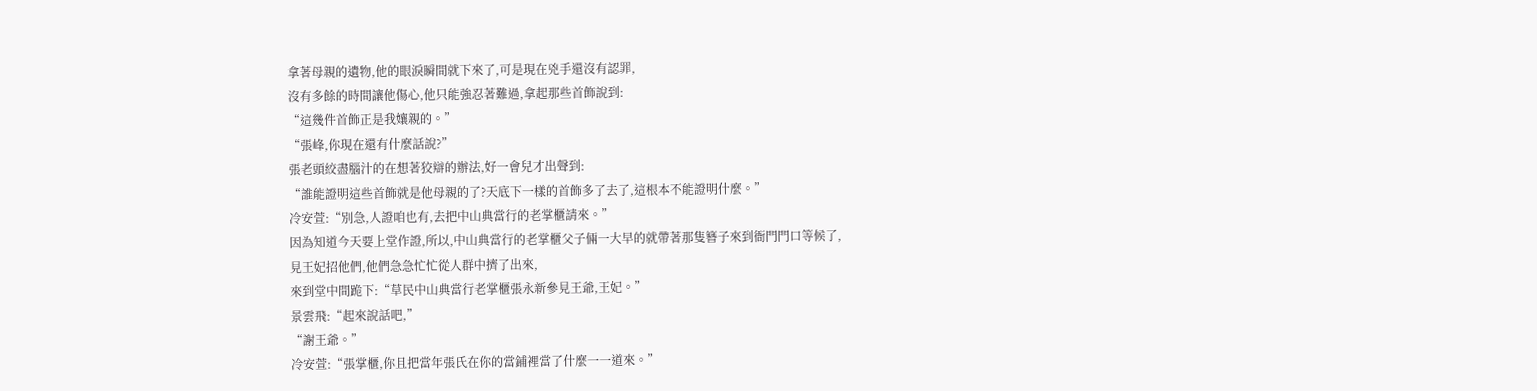拿著母親的遺物,他的眼淚瞬間就下來了,可是現在兇手還沒有認罪,
沒有多餘的時間讓他傷心,他只能強忍著難過,拿起那些首飾說到:
“這幾件首飾正是我孃親的。”
“張峰,你現在還有什麼話說?”
張老頭絞盡腦汁的在想著狡辯的辦法,好一會兒才出聲到:
“誰能證明這些首飾就是他母親的了?天底下一樣的首飾多了去了,這根本不能證明什麼。”
冷安萱:“別急,人證咱也有,去把中山典當行的老掌櫃請來。”
因為知道今天要上堂作證,所以,中山典當行的老掌櫃父子倆一大早的就帶著那隻簪子來到衙門門口等候了,
見王妃招他們,他們急急忙忙從人群中擠了出來,
來到堂中間跪下:“草民中山典當行老掌櫃張永新參見王爺,王妃。”
景雲飛:“起來說話吧,”
“謝王爺。”
冷安萱:“張掌櫃,你且把當年張氏在你的當鋪裡當了什麼一一道來。”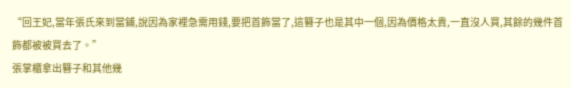“回王妃,當年張氏來到當鋪,說因為家裡急需用錢,要把首飾當了,這簪子也是其中一個,因為價格太貴,一直沒人買,其餘的幾件首飾都被被買去了。”
張掌櫃拿出簪子和其他幾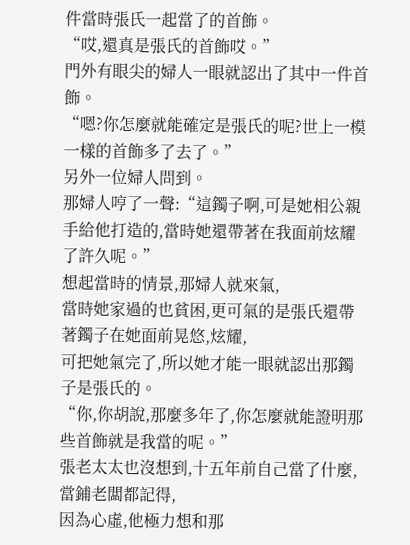件當時張氏一起當了的首飾。
“哎,還真是張氏的首飾哎。”
門外有眼尖的婦人一眼就認出了其中一件首飾。
“嗯?你怎麼就能確定是張氏的呢?世上一模一樣的首飾多了去了。”
另外一位婦人問到。
那婦人哼了一聲:“這鐲子啊,可是她相公親手給他打造的,當時她還帶著在我面前炫耀了許久呢。”
想起當時的情景,那婦人就來氣,
當時她家過的也貧困,更可氣的是張氏還帶著鐲子在她面前晃悠,炫耀,
可把她氣完了,所以她才能一眼就認出那鐲子是張氏的。
“你,你胡說,那麼多年了,你怎麼就能證明那些首飾就是我當的呢。”
張老太太也沒想到,十五年前自己當了什麼,當鋪老闆都記得,
因為心虛,他極力想和那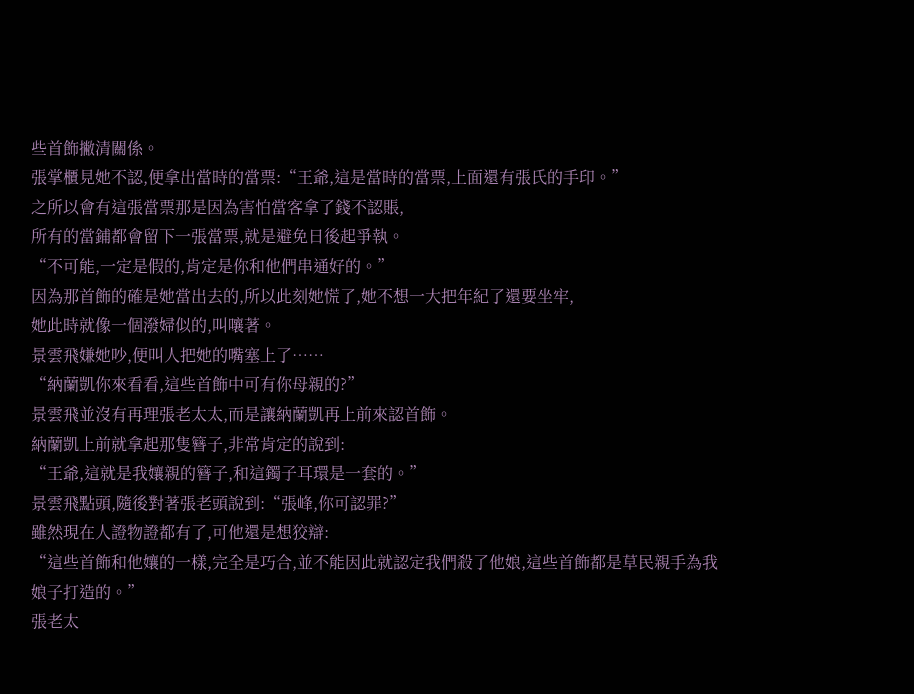些首飾撇清關係。
張掌櫃見她不認,便拿出當時的當票:“王爺,這是當時的當票,上面還有張氏的手印。”
之所以會有這張當票那是因為害怕當客拿了錢不認賬,
所有的當鋪都會留下一張當票,就是避免日後起爭執。
“不可能,一定是假的,肯定是你和他們串通好的。”
因為那首飾的確是她當出去的,所以此刻她慌了,她不想一大把年紀了還要坐牢,
她此時就像一個潑婦似的,叫嚷著。
景雲飛嫌她吵,便叫人把她的嘴塞上了……
“納蘭凱你來看看,這些首飾中可有你母親的?”
景雲飛並沒有再理張老太太,而是讓納蘭凱再上前來認首飾。
納蘭凱上前就拿起那隻簪子,非常肯定的說到:
“王爺,這就是我孃親的簪子,和這鐲子耳環是一套的。”
景雲飛點頭,隨後對著張老頭說到:“張峰,你可認罪?”
雖然現在人證物證都有了,可他還是想狡辯:
“這些首飾和他孃的一樣,完全是巧合,並不能因此就認定我們殺了他娘,這些首飾都是草民親手為我娘子打造的。”
張老太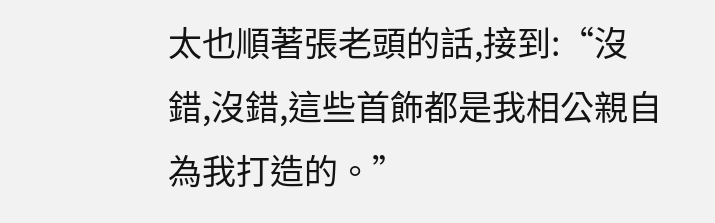太也順著張老頭的話,接到:“沒錯,沒錯,這些首飾都是我相公親自為我打造的。”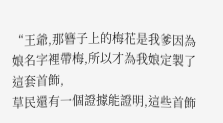“王爺,那簪子上的梅花是我爹因為娘名字裡帶梅,所以才為我娘定製了這套首飾,
草民還有一個證據能證明,這些首飾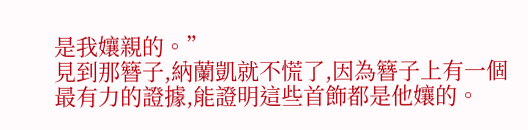是我孃親的。”
見到那簪子,納蘭凱就不慌了,因為簪子上有一個最有力的證據,能證明這些首飾都是他孃的。